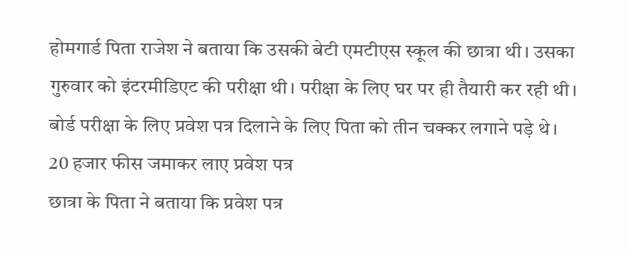होमगार्ड पिता राजेश ने बताया कि उसकी बेटी एमटीएस स्कूल की छात्रा थी। उसका गुरुवार को इंटरमीडिएट की परीक्षा थी। परीक्षा के लिए घर पर ही तैयारी कर रही थी। बोर्ड परीक्षा के लिए प्रवेश पत्र दिलाने के लिए पिता को तीन चक्कर लगाने पड़े थे।
20 हजार फीस जमाकर लाए प्रवेश पत्र
छात्रा के पिता ने बताया कि प्रवेश पत्र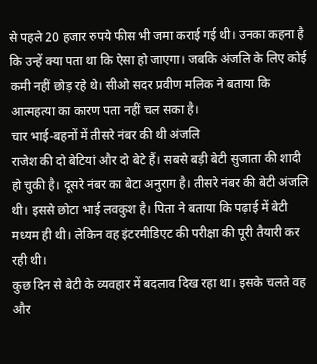से पहले 20 हजार रुपये फीस भी जमा कराई गई थी। उनका कहना है कि उन्हें क्या पता था कि ऐसा हो जाएगा। जबकि अंजलि के लिए कोई कमी नहीं छोड़ रहे थे। सीओ सदर प्रवीण मलिक ने बताया कि आत्महत्या का कारण पता नहीं चल सका है।
चार भाई-बहनों में तीसरे नंबर की थी अंजलि
राजेश की दो बेटियां और दो बेटे हैं। सबसे बड़ी बेटी सुजाता की शादी हो चुकी है। दूसरे नंबर का बेटा अनुराग है। तीसरे नंबर की बेटी अंजलि थी। इससे छोटा भाई लवकुश है। पिता ने बताया कि पढ़ाई में बेटी मध्यम ही थी। लेकिन वह इंटरमीडिएट की परीक्षा की पूरी तैयारी कर रही थी।
कुछ दिन से बेटी के व्यवहार में बदलाव दिख रहा था। इसके चलते वह और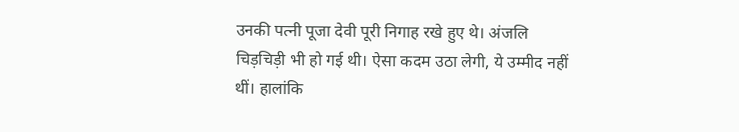उनकी पत्नी पूजा देवी पूरी निगाह रखे हुए थे। अंजलि चिड़चिड़ी भी हो गई थी। ऐसा कदम उठा लेगी, ये उम्मीद नहीं थीं। हालांकि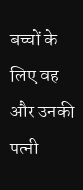बच्चों के लिए वह और उनकी पत्नी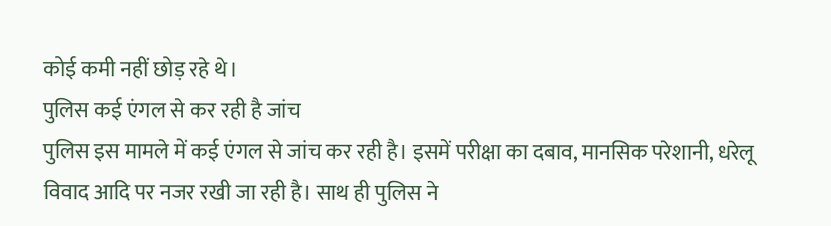कोई कमी नहीं छोड़ रहे थे।
पुलिस कई एंगल से कर रही है जांच
पुलिस इस मामले में कई एंगल से जांच कर रही है। इसमें परीक्षा का दबाव, मानसिक परेशानी, धरेलू विवाद आदि पर नजर रखी जा रही है। साथ ही पुलिस ने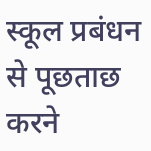स्कूल प्रबंधन से पूछताछ करने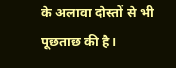के अलावा दोस्तों से भी पूछताछ की है।